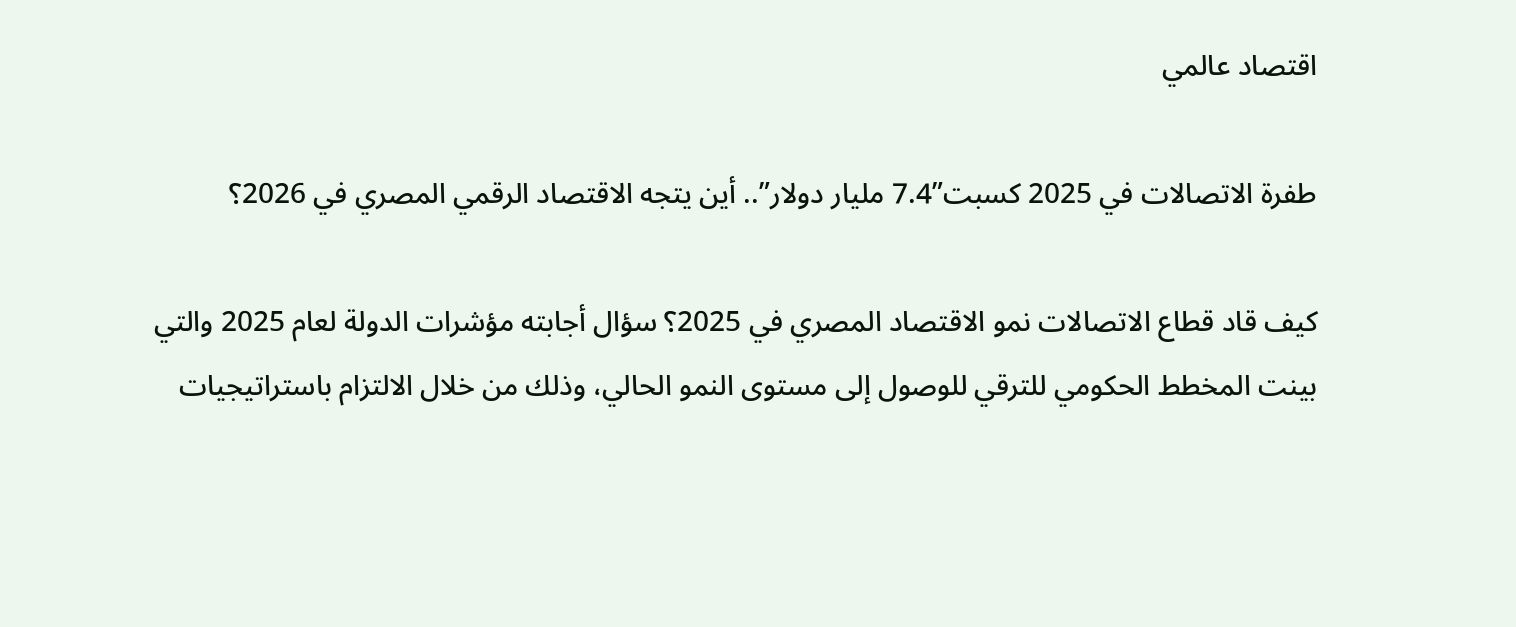اقتصاد عالمي

طفرة الاتصالات في 2025 كسبت”7.4 مليار دولار”.. أين يتجه الاقتصاد الرقمي المصري في 2026؟

كيف قاد قطاع الاتصالات نمو الاقتصاد المصري في 2025؟ سؤال أجابته مؤشرات الدولة لعام 2025 والتي بينت المخطط الحكومي للترقي للوصول إلى مستوى النمو الحالي، وذلك من خلال الالتزام باستراتيجيات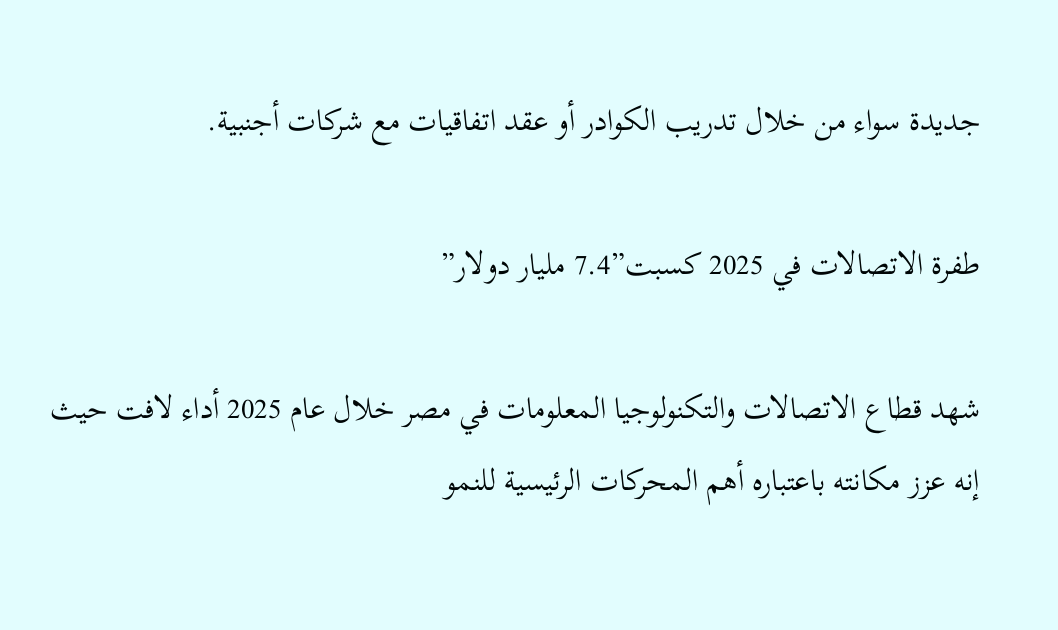جديدة سواء من خلال تدريب الكوادر أو عقد اتفاقيات مع شركات أجنبية.

طفرة الاتصالات في 2025 كسبت”7.4 مليار دولار”

شهد قطاع الاتصالات والتكنولوجيا المعلومات في مصر خلال عام 2025 أداء لافت حيث إنه عزز مكانته باعتباره أهم المحركات الرئيسية للنمو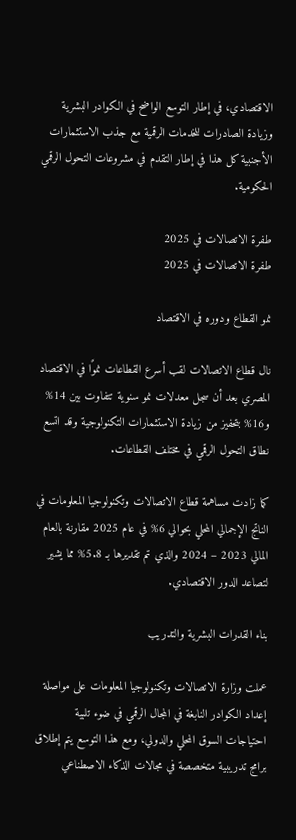الاقتصادي، في إطار التوسع الواضح في الكوادر البشرية وزيادة الصادرات للخدمات الرقمية مع جذب الاستثمارات الأجنبية كل هذا في إطار التقدم في مشروعات التحول الرقمي الحكومية.

طفرة الاتصالات في 2025
طفرة الاتصالات في 2025

نمو القطاع ودوره في الاقتصاد

نال قطاع الاتصالات لقب أسرع القطاعات نموًا في الاقتصاد المصري بعد أن سجل معدلات نمو سنوية تتفاوت بين 14% و16% بتحفيز من زيادة الاستثمارات التكنولوجية وقد اتسع نطاق التحول الرقمي في مختلف القطاعات.

كما زادت مساهمة قطاع الاتصالات وتكنولوجيا المعلومات في الناتج الإجمالي المحلي بحوالي 6% في عام 2025 مقارنة بالعام المالي 2023 – 2024 والذي تم تقديرها بـ 5.8% مما يشير لتصاعد الدور الاقتصادي.

بناء القدرات البشرية والتدريب

عملت وزارة الاتصالات وتكنولوجيا المعلومات على مواصلة إعداد الكوادر النابغة في المجال الرقمي في ضوء تلبية احتياجات السوق المحلي والدولي، ومع هذا التوسع يتم إطلاق برامج تدريبية متخصصة في مجالات الذكاء الاصطناعي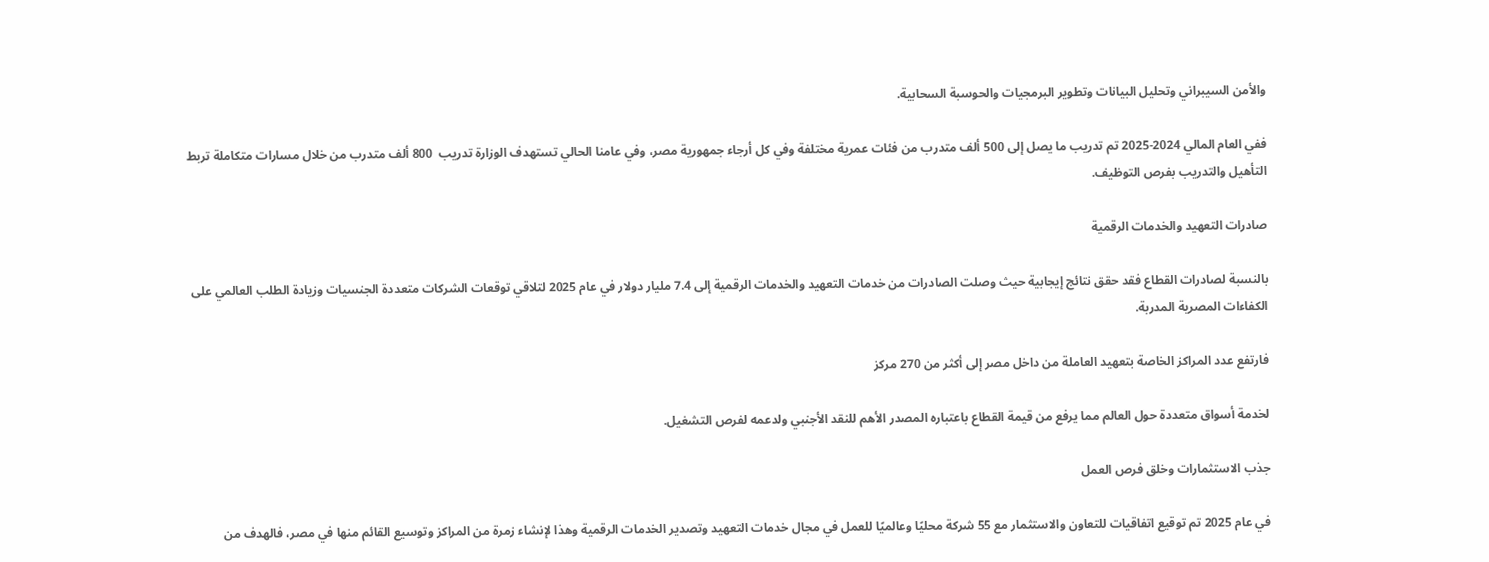والأمن السيبراني وتحليل البيانات وتطوير البرمجيات والحوسبة السحابية.

ففي العام المالي 2024-2025 تم تدريب ما يصل إلى 500 ألف متدرب من فئات عمرية مختلفة وفي كل أرجاء جمهورية مصر، وفي عامنا الحالي تستهدف الوزارة تدريب  800 ألف متدرب من خلال مسارات متكاملة تربط التأهيل والتدريب بفرص التوظيف.

صادرات التعهيد والخدمات الرقمية

بالنسبة لصادرات القطاع فقد حقق نتائج إيجابية حيث وصلت الصادرات من خدمات التعهيد والخدمات الرقمية إلى 7.4 مليار دولار في عام 2025 لتلاقي توقعات الشركات متعددة الجنسيات وزيادة الطلب العالمي على الكفاءات المصرية المدربة.

فارتفع عدد المراكز الخاصة بتعهيد العاملة من داخل مصر إلى أكثر من 270 مركز

لخدمة أسواق متعددة حول العالم مما يرفع من قيمة القطاع باعتباره المصدر الأهم للنقد الأجنبي ولدعمه لفرص التشغيل.

جذب الاستثمارات وخلق فرص العمل

في عام 2025 تم توقيع اتفاقيات للتعاون والاستثمار مع 55 شركة محليًا وعالميًا للعمل في مجال خدمات التعهيد وتصدير الخدمات الرقمية وهذا لإنشاء زمرة من المراكز وتوسيع القائم منها في مصر، فالهدف من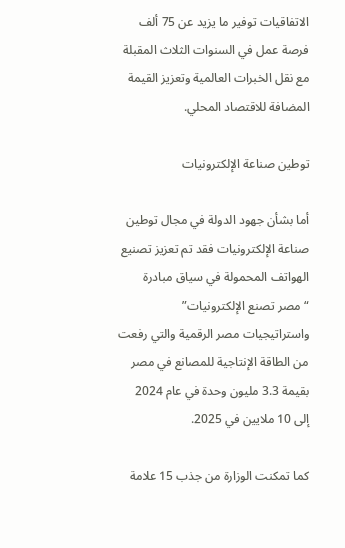الاتفاقيات توفير ما يزيد عن 75 ألف فرصة عمل في السنوات الثلاث المقبلة مع نقل الخبرات العالمية وتعزيز القيمة المضافة للاقتصاد المحلي.

توطين صناعة الإلكترونيات

أما بشأن جهود الدولة في مجال توطين صناعة الإلكترونيات فقد تم تعزيز تصنيع الهواتف المحمولة في سياق مبادرة “مصر تصنع الإلكترونيات” واستراتيجيات مصر الرقمية والتي رفعت من الطاقة الإنتاجية للمصانع في مصر بقيمة 3.3 مليون وحدة في عام 2024 إلى 10 ملايين في 2025.

كما تمكنت الوزارة من جذب 15 علامة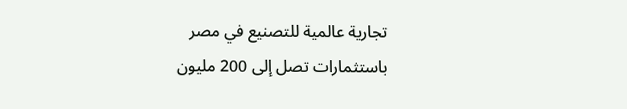تجارية عالمية للتصنيع في مصر باستثمارات تصل إلى 200 مليون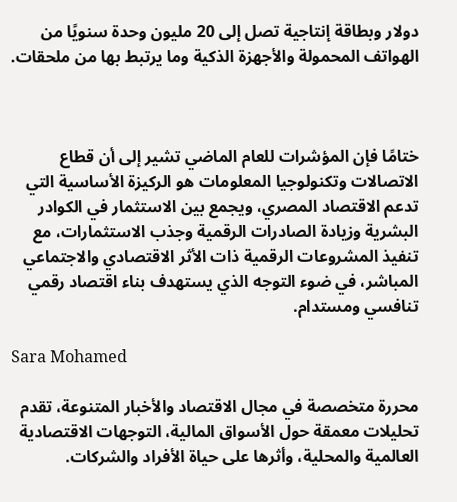دولار وبطاقة إنتاجية تصل إلى 20 مليون وحدة سنويًا من الهواتف المحمولة والأجهزة الذكية وما يرتبط بها من ملحقات.



ختامًا فإن المؤشرات للعام الماضي تشير إلى أن قطاع الاتصالات وتكنولوجيا المعلومات هو الركيزة الأساسية التي تدعم الاقتصاد المصري، ويجمع بين الاستثمار في الكوادر البشرية وزيادة الصادرات الرقمية وجذب الاستثمارات، مع تنفيذ المشروعات الرقمية ذات الأثر الاقتصادي والاجتماعي المباشر، في ضوء التوجه الذي يستهدف بناء اقتصاد رقمي تنافسي ومستدام.

Sara Mohamed

محررة متخصصة في مجال الاقتصاد والأخبار المتنوعة، تقدم تحليلات معمقة حول الأسواق المالية، التوجهات الاقتصادية العالمية والمحلية، وأثرها على حياة الأفراد والشركات.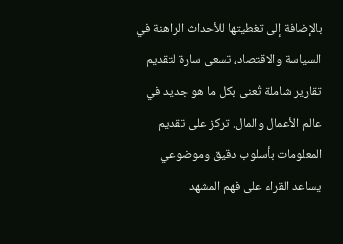بالإضافة إلى تغطيتها للأحداث الراهنة في السياسة والاقتصاد، تسعى سارة لتقديم تقارير شاملة تُعنى بكل ما هو جديد في عالم الأعمال والمال. تركز على تقديم المعلومات بأسلوب دقيق وموضوعي يساعد القراء على فهم المشهد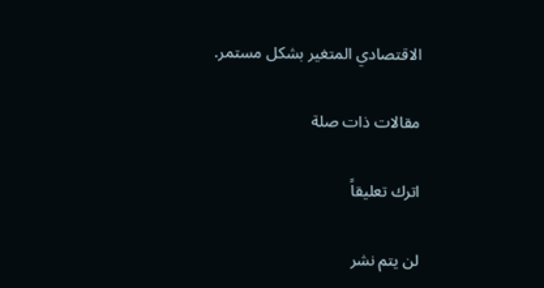الاقتصادي المتغير بشكل مستمر.

مقالات ذات صلة

اترك تعليقاً

لن يتم نشر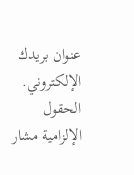عنوان بريدك الإلكتروني. الحقول الإلزامية مشار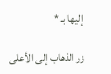إليها بـ *

زر الذهاب إلى الأعلى